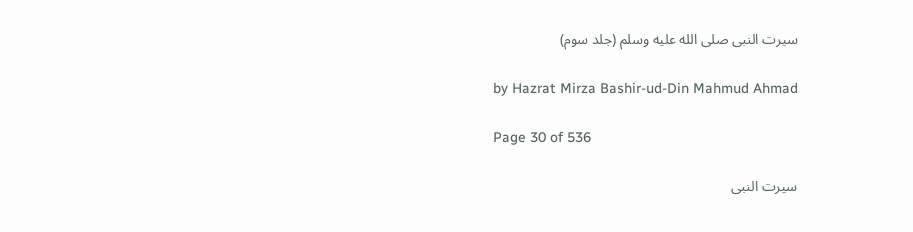سیرت النبی صلى الله عليه وسلم (جلد سوم)

by Hazrat Mirza Bashir-ud-Din Mahmud Ahmad

Page 30 of 536

سیرت النبی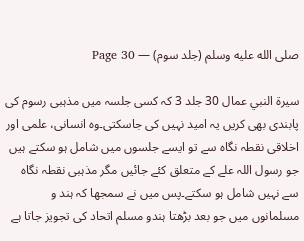صلى الله عليه وسلم (جلد سوم) — Page 30

سيرة النبي عمال 30 جلد 3 کہ کسی جلسہ میں مذہبی رسوم کی پابندی بھی کریں یہ امید نہیں کی جاسکتی۔وہ انسانی، علمی اور اخلاقی نقطہ نگاہ سے تو ایسے جلسوں میں شامل ہو سکتے ہیں جو رسول اللہ علے کے متعلق کئے جائیں مگر مذہبی نقطہ نگاہ سے نہیں شامل ہو سکتے۔پس میں نے سمجھا کہ ہند و مسلمانوں میں جو بعد بڑھتا ہندو مسلم اتحاد کی تجویز جاتا ہے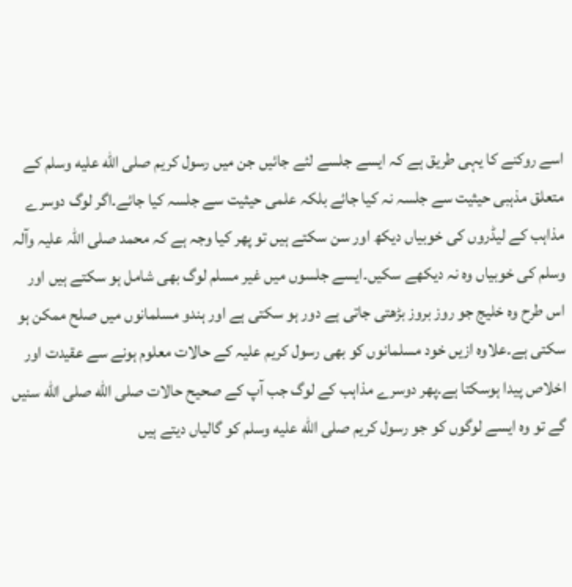اسے روکنے کا یہی طریق ہے کہ ایسے جلسے لئے جائیں جن میں رسول کریم صلى الله عليه وسلم کے متعلق مذہبی حیثیت سے جلسہ نہ کیا جائے بلکہ علمی حیثیت سے جلسہ کیا جائے۔اگر لوگ دوسرے مذاہب کے لیڈروں کی خوبیاں دیکھ اور سن سکتے ہیں تو پھر کیا وجہ ہے کہ محمد صلی اللہ علیہ وآلہ وسلم کی خوبیاں وہ نہ دیکھے سکیں۔ایسے جلسوں میں غیر مسلم لوگ بھی شامل ہو سکتے ہیں اور اس طرح وہ خلیج جو روز بروز بڑھتی جاتی ہے دور ہو سکتی ہے اور ہندو مسلمانوں میں صلح ممکن ہو سکتی ہے۔علاوہ ازیں خود مسلمانوں کو بھی رسول کریم علیہ کے حالات معلوم ہونے سے عقیدت اور اخلاص پیدا ہوسکتا ہے۔پھر دوسرے مذاہب کے لوگ جب آپ کے صحیح حالات صلى الله صلى الله سنیں گے تو وہ ایسے لوگوں کو جو رسول کریم صلى الله عليه وسلم کو گالیاں دیتے ہیں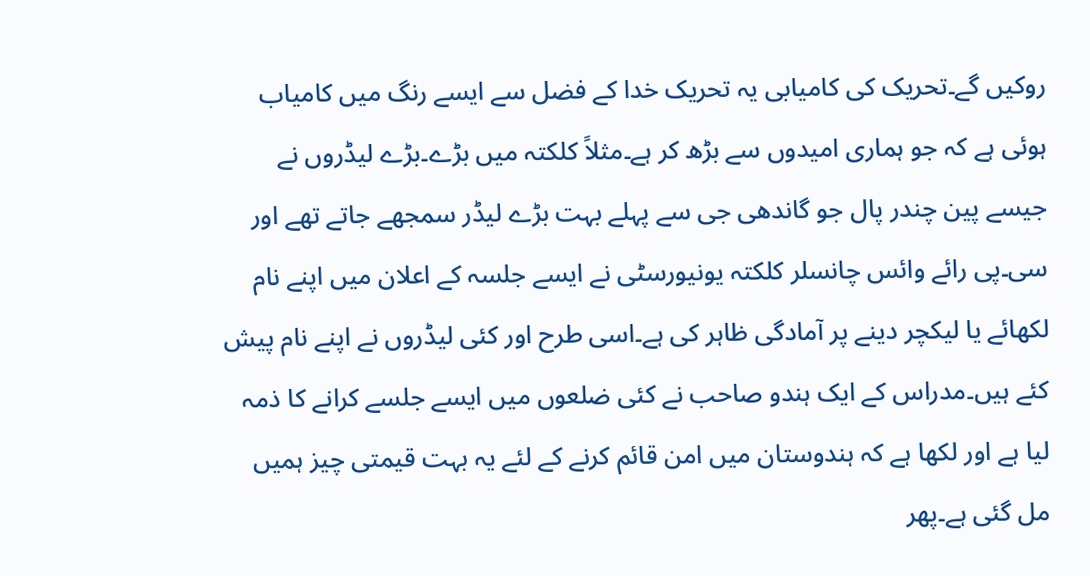روکیں گے۔تحریک کی کامیابی یہ تحریک خدا کے فضل سے ایسے رنگ میں کامیاب ہوئی ہے کہ جو ہماری امیدوں سے بڑھ کر ہے۔مثلاً کلکتہ میں بڑے۔بڑے لیڈروں نے جیسے پین چندر پال جو گاندھی جی سے پہلے بہت بڑے لیڈر سمجھے جاتے تھے اور سی۔پی رائے وائس چانسلر کلکتہ یونیورسٹی نے ایسے جلسہ کے اعلان میں اپنے نام لکھائے یا لیکچر دینے پر آمادگی ظاہر کی ہے۔اسی طرح اور کئی لیڈروں نے اپنے نام پیش کئے ہیں۔مدراس کے ایک ہندو صاحب نے کئی ضلعوں میں ایسے جلسے کرانے کا ذمہ لیا ہے اور لکھا ہے کہ ہندوستان میں امن قائم کرنے کے لئے یہ بہت قیمتی چیز ہمیں مل گئی ہے۔پھر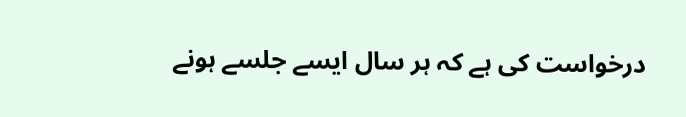درخواست کی ہے کہ ہر سال ایسے جلسے ہونے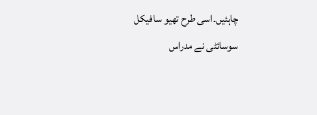چاہئیں۔اسی طرح تھیو سافیکل سوسائٹی نے مدراس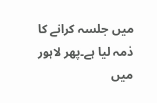میں جلسہ کرانے کا ذمہ لیا ہے۔پھر لاہور میں